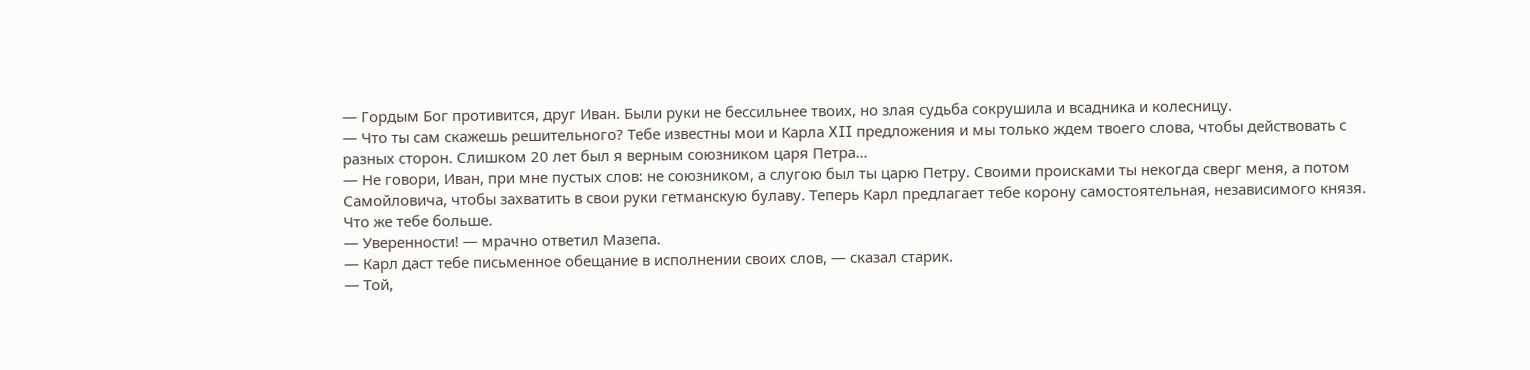— Гордым Бог противится, друг Иван. Были руки не бессильнее твоих, но злая судьба сокрушила и всадника и колесницу.
— Что ты сам скажешь решительного? Тебе известны мои и Карла XII предложения и мы только ждем твоего слова, чтобы действовать с разных сторон. Слишком 20 лет был я верным союзником царя Петра…
— Не говори, Иван, при мне пустых слов: не союзником, а слугою был ты царю Петру. Своими происками ты некогда сверг меня, а потом Самойловича, чтобы захватить в свои руки гетманскую булаву. Теперь Карл предлагает тебе корону самостоятельная, независимого князя. Что же тебе больше.
— Уверенности! — мрачно ответил Мазепа.
— Карл даст тебе письменное обещание в исполнении своих слов, — сказал старик.
— Той,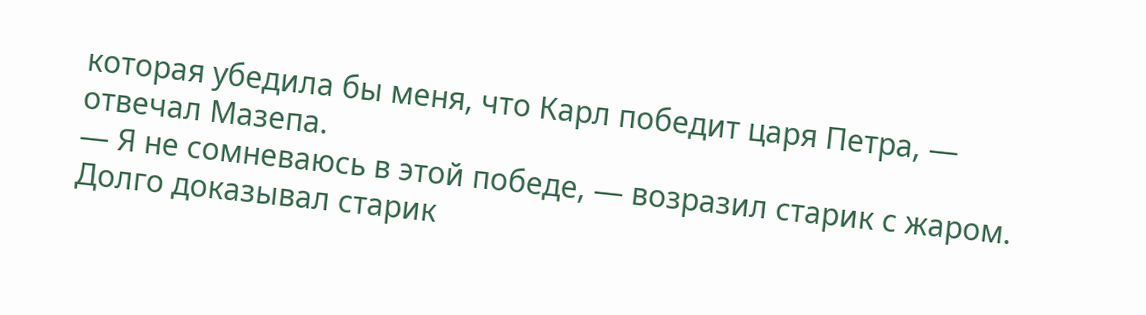которая убедила бы меня, что Карл победит царя Петра, — отвечал Мазепа.
— Я не сомневаюсь в этой победе, — возразил старик с жаром.
Долго доказывал старик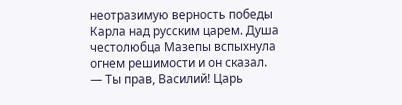неотразимую верность победы Карла над русским царем. Душа честолюбца Мазепы вспыхнула огнем решимости и он сказал.
— Ты прав, Василий! Царь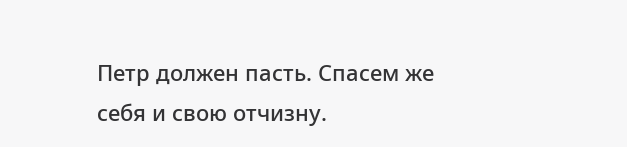Петр должен пасть. Спасем же себя и свою отчизну.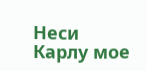Неси Карлу мое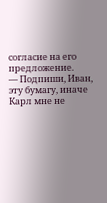согласие на его предложение.
— Подпиши, Иван, эту бумагу, иначе Карл мне не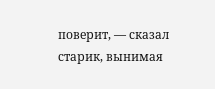поверит, — сказал старик, вынимая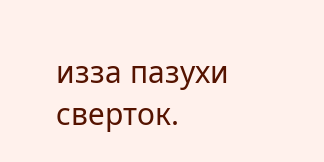изза пазухи сверток.